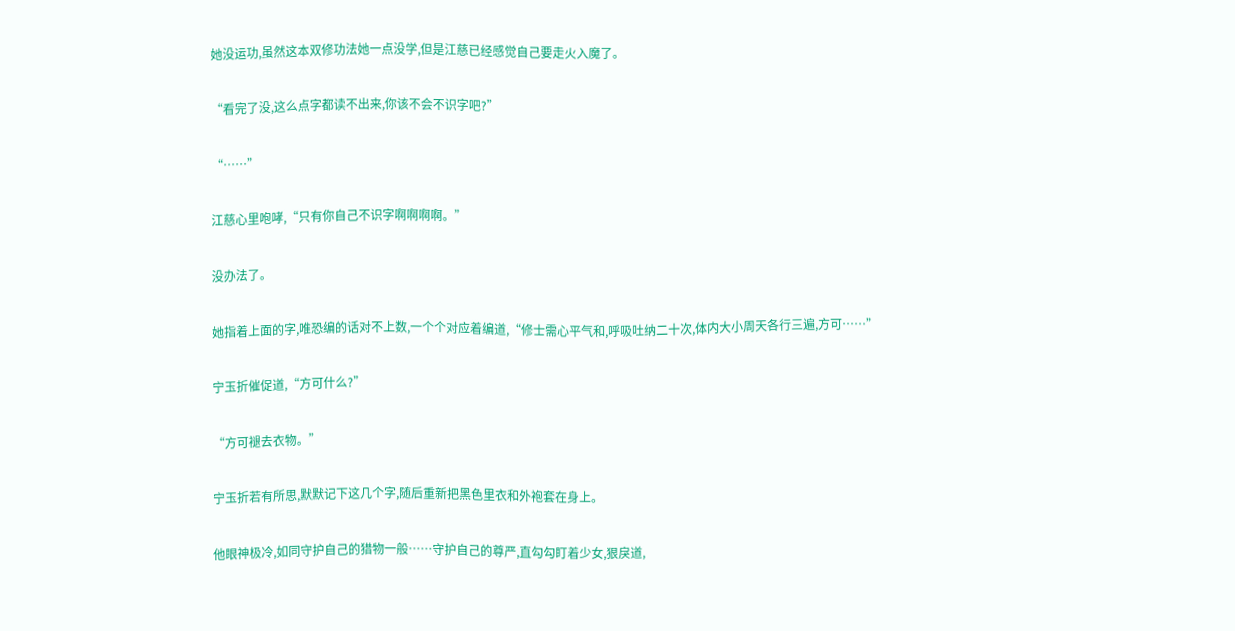她没运功,虽然这本双修功法她一点没学,但是江慈已经感觉自己要走火入魔了。

“看完了没,这么点字都读不出来,你该不会不识字吧?”

“……”

江慈心里咆哮,“只有你自己不识字啊啊啊啊。”

没办法了。

她指着上面的字,唯恐编的话对不上数,一个个对应着编道,“修士需心平气和,呼吸吐纳二十次,体内大小周天各行三遍,方可……”

宁玉折催促道,“方可什么?”

“方可褪去衣物。”

宁玉折若有所思,默默记下这几个字,随后重新把黑色里衣和外袍套在身上。

他眼神极冷,如同守护自己的猎物一般……守护自己的尊严,直勾勾盯着少女,狠戾道,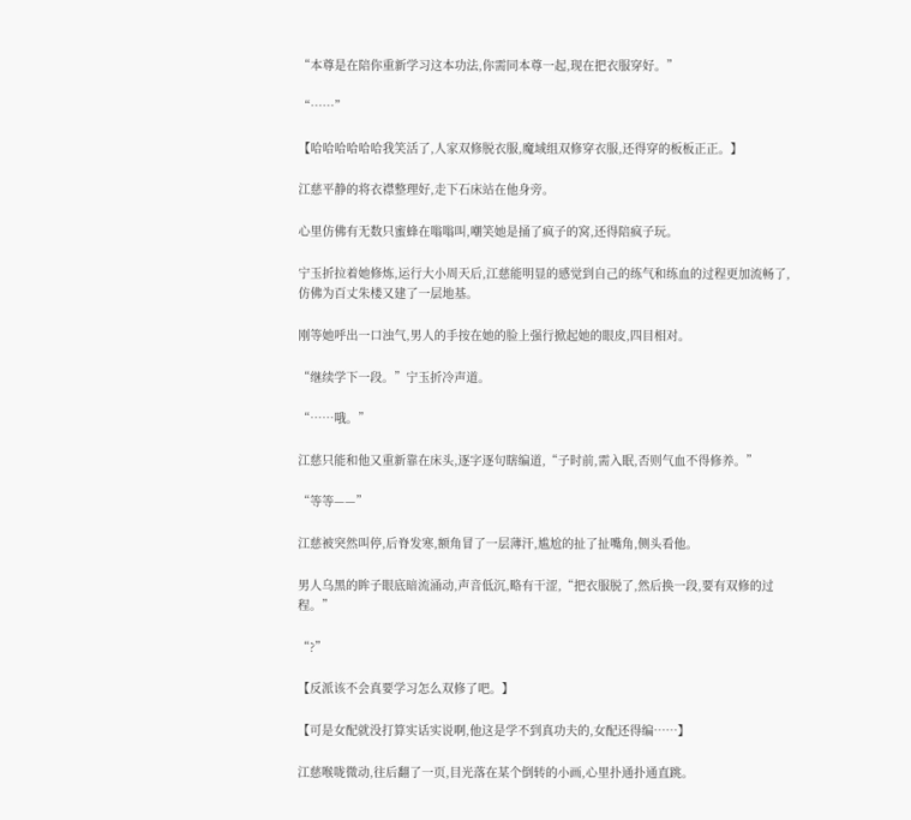“本尊是在陪你重新学习这本功法,你需同本尊一起,现在把衣服穿好。”

“……”

【哈哈哈哈哈哈我笑活了,人家双修脱衣服,魔域组双修穿衣服,还得穿的板板正正。】

江慈平静的将衣襟整理好,走下石床站在他身旁。

心里仿佛有无数只蜜蜂在嗡嗡叫,嘲笑她是捅了疯子的窝,还得陪疯子玩。

宁玉折拉着她修炼,运行大小周天后,江慈能明显的感觉到自己的练气和练血的过程更加流畅了,仿佛为百丈朱楼又建了一层地基。

刚等她呼出一口浊气,男人的手按在她的脸上强行掀起她的眼皮,四目相对。

“继续学下一段。”宁玉折冷声道。

“……哦。”

江慈只能和他又重新靠在床头,逐字逐句瞎编道,“子时前,需入眠,否则气血不得修养。”

“等等——”

江慈被突然叫停,后脊发寒,额角冒了一层薄汗,尴尬的扯了扯嘴角,侧头看他。

男人乌黑的眸子眼底暗流涌动,声音低沉,略有干涩,“把衣服脱了,然后换一段,要有双修的过程。”

“?”

【反派该不会真要学习怎么双修了吧。】

【可是女配就没打算实话实说啊,他这是学不到真功夫的,女配还得编……】

江慈喉咙微动,往后翻了一页,目光落在某个倒转的小画,心里扑通扑通直跳。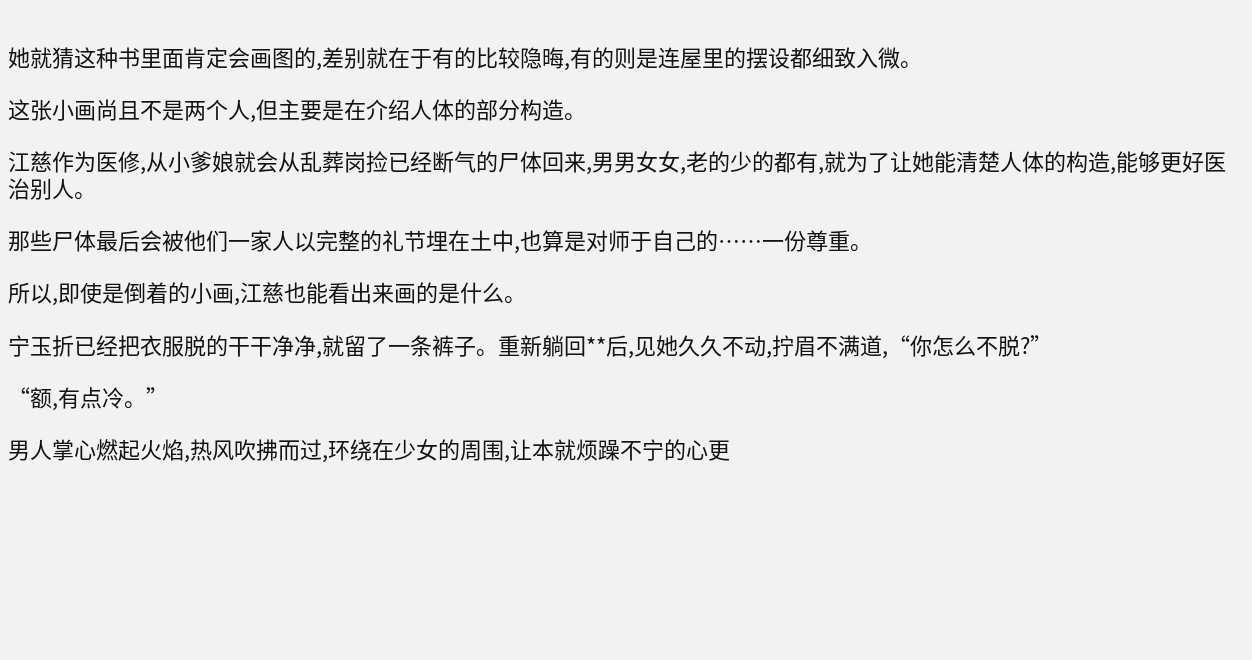她就猜这种书里面肯定会画图的,差别就在于有的比较隐晦,有的则是连屋里的摆设都细致入微。

这张小画尚且不是两个人,但主要是在介绍人体的部分构造。

江慈作为医修,从小爹娘就会从乱葬岗捡已经断气的尸体回来,男男女女,老的少的都有,就为了让她能清楚人体的构造,能够更好医治别人。

那些尸体最后会被他们一家人以完整的礼节埋在土中,也算是对师于自己的……一份尊重。

所以,即使是倒着的小画,江慈也能看出来画的是什么。

宁玉折已经把衣服脱的干干净净,就留了一条裤子。重新躺回**后,见她久久不动,拧眉不满道,“你怎么不脱?”

“额,有点冷。”

男人掌心燃起火焰,热风吹拂而过,环绕在少女的周围,让本就烦躁不宁的心更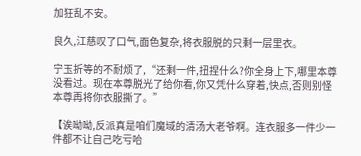加狂乱不安。

良久,江慈叹了口气,面色复杂,将衣服脱的只剩一层里衣。

宁玉折等的不耐烦了,“还剩一件,扭捏什么?你全身上下,哪里本尊没看过。现在本尊脱光了给你看,你又凭什么穿着,快点,否则别怪本尊再将你衣服撕了。”

【诶呦呦,反派真是咱们魔域的清汤大老爷啊。连衣服多一件少一件都不让自己吃亏哈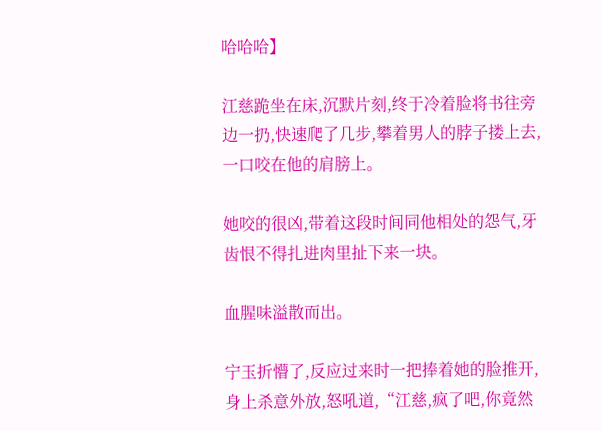哈哈哈】

江慈跪坐在床,沉默片刻,终于冷着脸将书往旁边一扔,快速爬了几步,攀着男人的脖子搂上去,一口咬在他的肩膀上。

她咬的很凶,带着这段时间同他相处的怨气,牙齿恨不得扎进肉里扯下来一块。

血腥味溢散而出。

宁玉折懵了,反应过来时一把捧着她的脸推开,身上杀意外放,怒吼道,“江慈,疯了吧,你竟然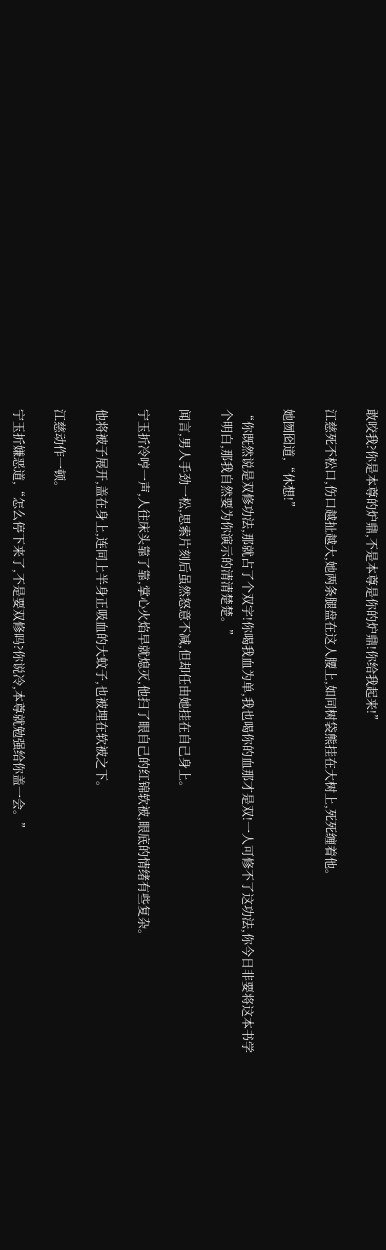敢咬我?你是本尊的炉鼎,不是本尊是你的炉鼎!你给我起来!”

江慈死不松口,伤口越扯越大,她两条腿盘在这人腰上,如同树袋熊挂在大树上,死死缠着他。

她囫囵道,“休想!”

“你既然说是双修功法,那就占了个双字!你喝我血为单,我也喝你的血那才是双!一人可修不了这功法,你今日非要将这本书学个明白,那我自然要为你演示的清清楚楚。”

闻言,男人手劲一松,思索片刻后虽然怒意不减,但却任由她挂在自己身上。

宁玉折冷哼一声,人往床头靠了靠,掌心火焰早就熄灭,他扫了眼自己的红锦软被,眼底的情绪有些复杂。

他将被子展开,盖在身上,连同上半身正吸血的大蚊子,也被埋在软被之下。

江慈动作一顿。

宁玉折嫌恶道,“怎么停下来了,不是要双修吗?你说冷,本尊就勉强给你盖一会。”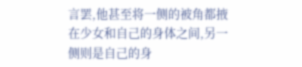言罢,他甚至将一侧的被角都掖在少女和自己的身体之间,另一侧则是自己的身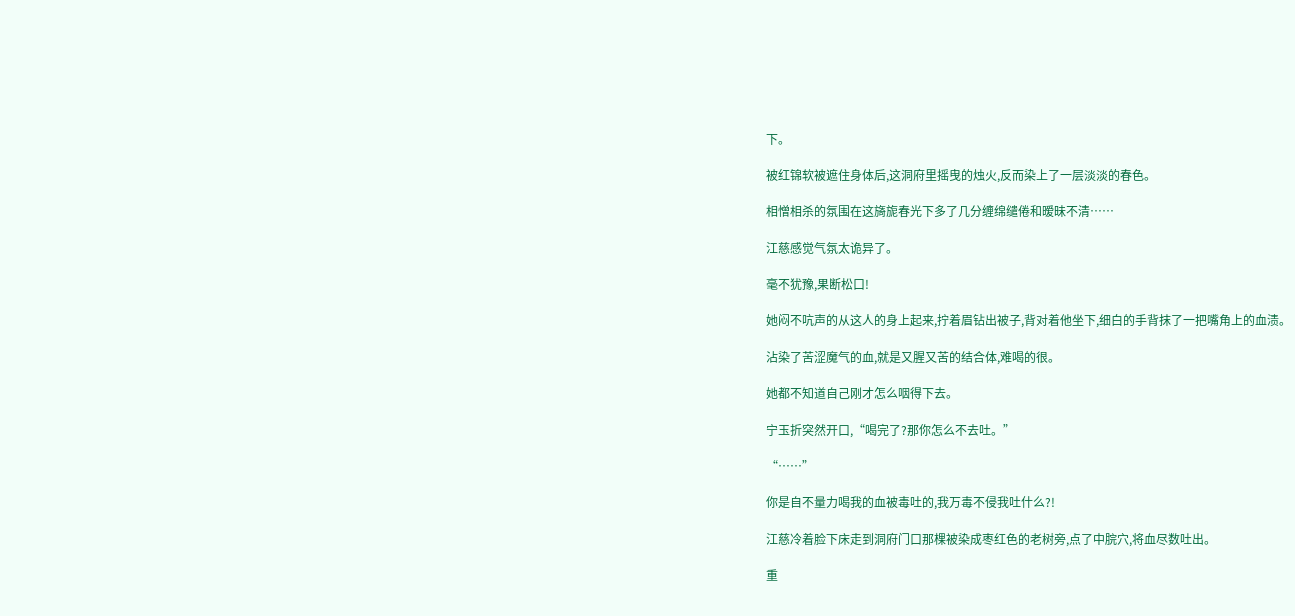下。

被红锦软被遮住身体后,这洞府里摇曳的烛火,反而染上了一层淡淡的春色。

相憎相杀的氛围在这旖旎春光下多了几分缠绵缱倦和暧昧不清……

江慈感觉气氛太诡异了。

毫不犹豫,果断松口!

她闷不吭声的从这人的身上起来,拧着眉钻出被子,背对着他坐下,细白的手背抹了一把嘴角上的血渍。

沾染了苦涩魔气的血,就是又腥又苦的结合体,难喝的很。

她都不知道自己刚才怎么咽得下去。

宁玉折突然开口,“喝完了?那你怎么不去吐。”

“……”

你是自不量力喝我的血被毒吐的,我万毒不侵我吐什么?!

江慈冷着脸下床走到洞府门口那棵被染成枣红色的老树旁,点了中脘穴,将血尽数吐出。

重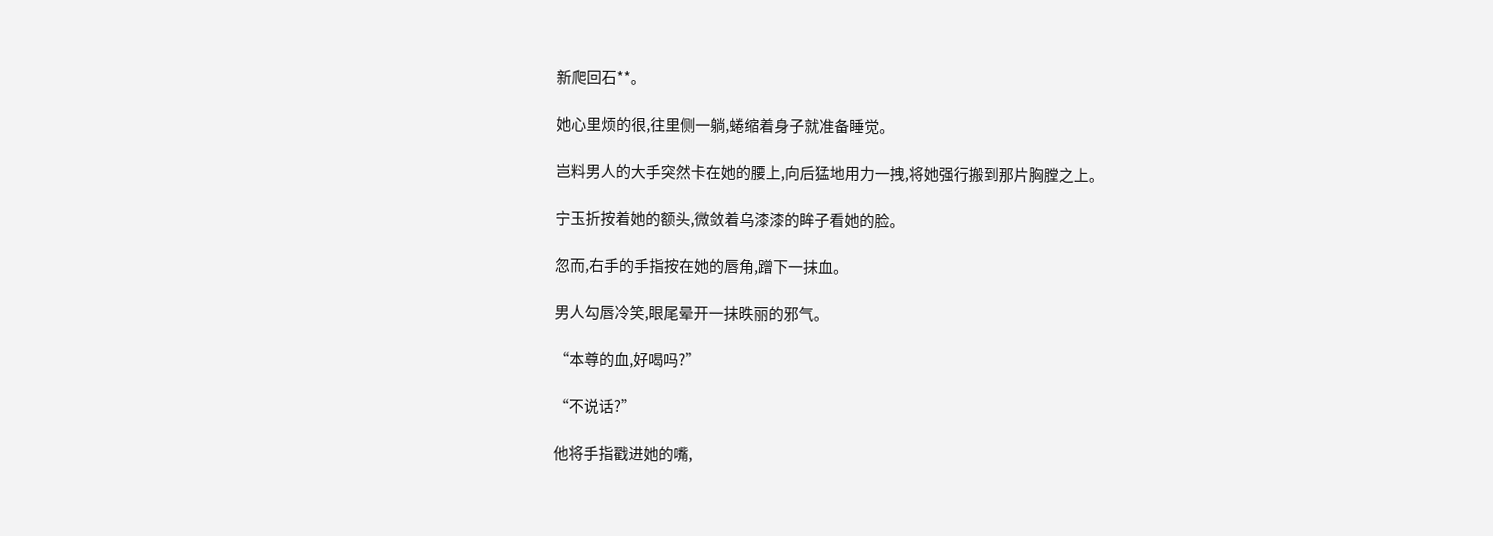新爬回石**。

她心里烦的很,往里侧一躺,蜷缩着身子就准备睡觉。

岂料男人的大手突然卡在她的腰上,向后猛地用力一拽,将她强行搬到那片胸膛之上。

宁玉折按着她的额头,微敛着乌漆漆的眸子看她的脸。

忽而,右手的手指按在她的唇角,蹭下一抹血。

男人勾唇冷笑,眼尾晕开一抹昳丽的邪气。

“本尊的血,好喝吗?”

“不说话?”

他将手指戳进她的嘴,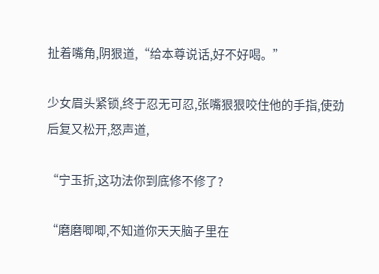扯着嘴角,阴狠道,“给本尊说话,好不好喝。”

少女眉头紧锁,终于忍无可忍,张嘴狠狠咬住他的手指,使劲后复又松开,怒声道,

“宁玉折,这功法你到底修不修了?

“磨磨唧唧,不知道你天天脑子里在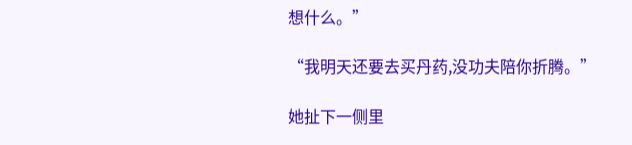想什么。”

“我明天还要去买丹药,没功夫陪你折腾。”

她扯下一侧里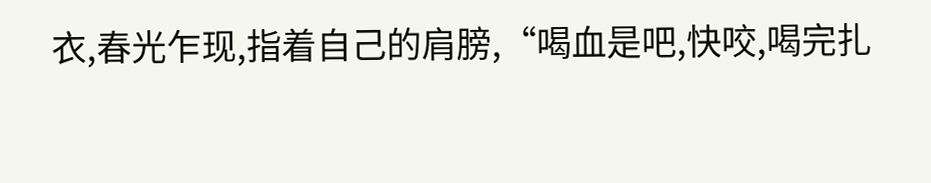衣,春光乍现,指着自己的肩膀,“喝血是吧,快咬,喝完扎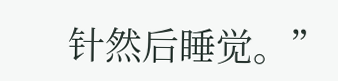针然后睡觉。”